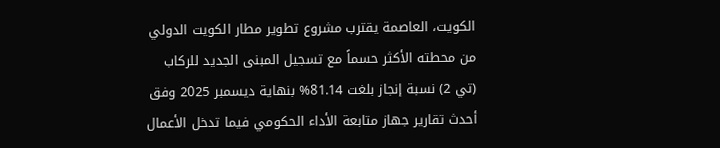الكويت، العاصمة يقترب مشروع تطوير مطار الكويت الدولي من محطته الأكثر حسماً مع تسجيل المبنى الجديد للركاب (تي 2) نسبة إنجاز بلغت 81.14% بنهاية ديسمبر 2025 وفق أحدث تقارير جهاز متابعة الأداء الحكومي فيما تدخل الأعمال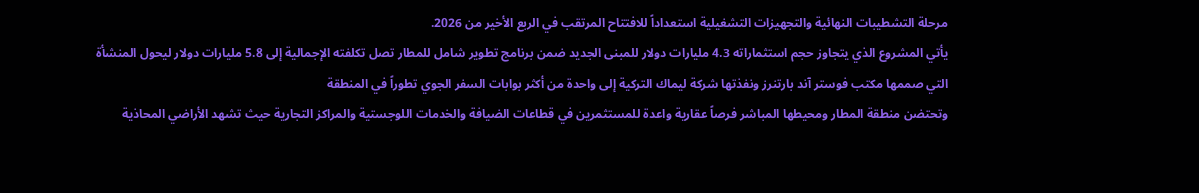مرحلة التشطيبات النهائية والتجهيزات التشغيلية استعداداً للافتتاح المرتقب في الربع الأخير من 2026.
يأتي المشروع الذي يتجاوز حجم استثماراته 4.3 مليارات دولار للمبنى الجديد ضمن برنامج تطوير شامل للمطار تصل تكلفته الإجمالية إلى 5.8 مليارات دولار ليحول المنشأة التي صممها مكتب فوستر آند بارتنرز ونفذتها شركة ليماك التركية إلى واحدة من أكثر بوابات السفر الجوي تطوراً في المنطقة
وتحتضن منطقة المطار ومحيطها المباشر فرصاً عقارية واعدة للمستثمرين في قطاعات الضيافة والخدمات اللوجستية والمراكز التجارية حيث تشهد الأراضي المحاذية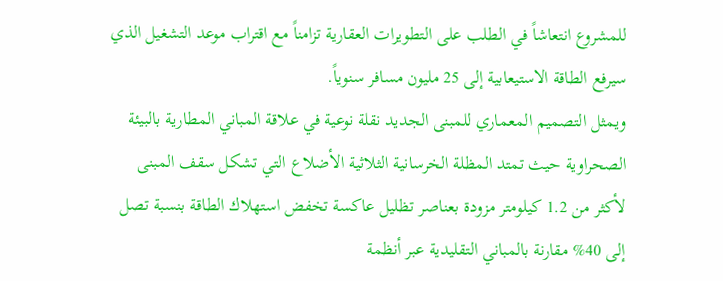للمشروع انتعاشاً في الطلب على التطويرات العقارية تزامناً مع اقتراب موعد التشغيل الذي سيرفع الطاقة الاستيعابية إلى 25 مليون مسافر سنوياً.
ويمثل التصميم المعماري للمبنى الجديد نقلة نوعية في علاقة المباني المطارية بالبيئة الصحراوية حيث تمتد المظلة الخرسانية الثلاثية الأضلاع التي تشكل سقف المبنى لأكثر من 1.2 كيلومتر مزودة بعناصر تظليل عاكسة تخفض استهلاك الطاقة بنسبة تصل إلى 40% مقارنة بالمباني التقليدية عبر أنظمة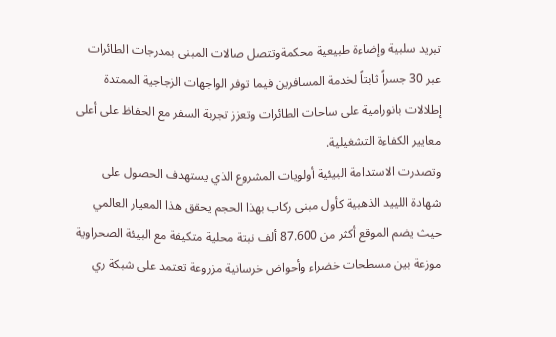تبريد سلبية وإضاءة طبيعية محكمةوتتصل صالات المبنى بمدرجات الطائرات عبر 30 جسراً ثابتاً لخدمة المسافرين فيما توفر الواجهات الزجاجية الممتدة إطلالات بانورامية على ساحات الطائرات وتعزز تجربة السفر مع الحفاظ على أعلى معايير الكفاءة التشغيلية.
وتصدرت الاستدامة البيئية أولويات المشروع الذي يستهدف الحصول على شهادة اللييد الذهبية كأول مبنى ركاب بهذا الحجم يحقق هذا المعيار العالمي حيث يضم الموقع أكثر من 87.600 ألف نبتة محلية متكيفة مع البيئة الصحراوية موزعة بين مسطحات خضراء وأحواض خرسانية مزروعة تعتمد على شبكة ري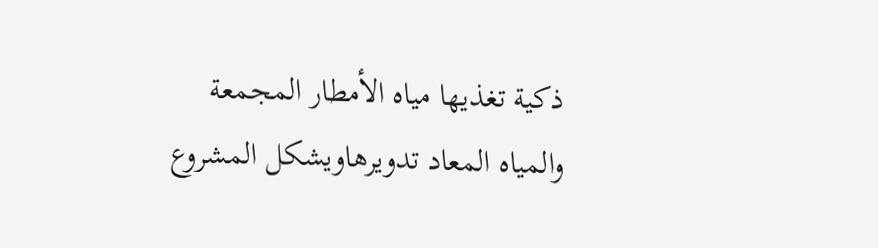ذكية تغذيها مياه الأمطار المجمعة والمياه المعاد تدويرهاويشكل المشروع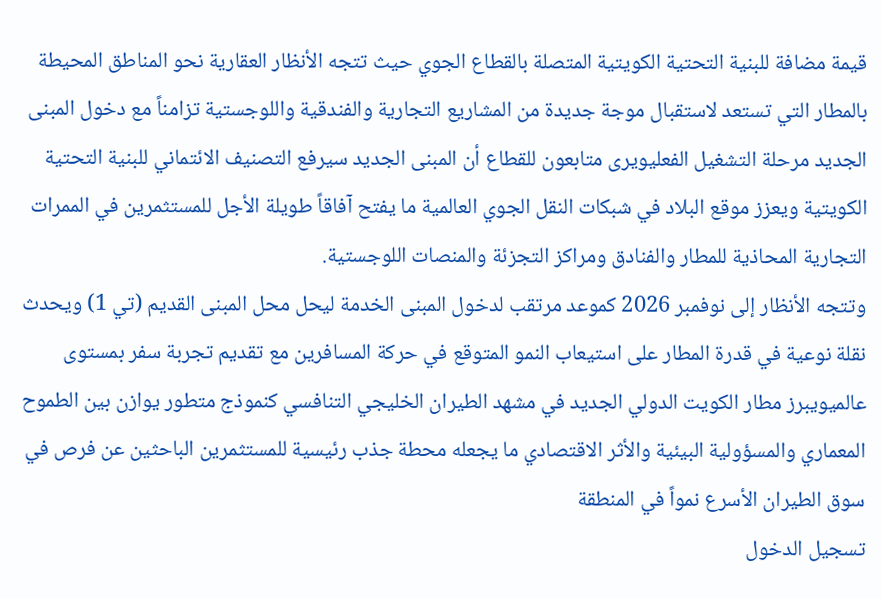قيمة مضافة للبنية التحتية الكويتية المتصلة بالقطاع الجوي حيث تتجه الأنظار العقارية نحو المناطق المحيطة بالمطار التي تستعد لاستقبال موجة جديدة من المشاريع التجارية والفندقية واللوجستية تزامناً مع دخول المبنى الجديد مرحلة التشغيل الفعليويرى متابعون للقطاع أن المبنى الجديد سيرفع التصنيف الائتماني للبنية التحتية الكويتية ويعزز موقع البلاد في شبكات النقل الجوي العالمية ما يفتح آفاقاً طويلة الأجل للمستثمرين في الممرات التجارية المحاذية للمطار والفنادق ومراكز التجزئة والمنصات اللوجستية.
وتتجه الأنظار إلى نوفمبر 2026 كموعد مرتقب لدخول المبنى الخدمة ليحل محل المبنى القديم (تي 1) ويحدث نقلة نوعية في قدرة المطار على استيعاب النمو المتوقع في حركة المسافرين مع تقديم تجربة سفر بمستوى عالميويبرز مطار الكويت الدولي الجديد في مشهد الطيران الخليجي التنافسي كنموذج متطور يوازن بين الطموح المعماري والمسؤولية البيئية والأثر الاقتصادي ما يجعله محطة جذب رئيسية للمستثمرين الباحثين عن فرص في سوق الطيران الأسرع نمواً في المنطقة
تسجيل الدخول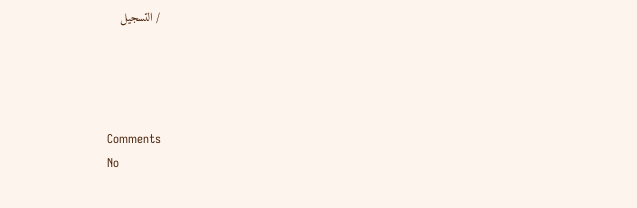/ التسجيل




Comments
No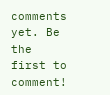comments yet. Be the first to comment!